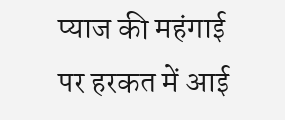प्याज की महंगाई पर हरकत में आई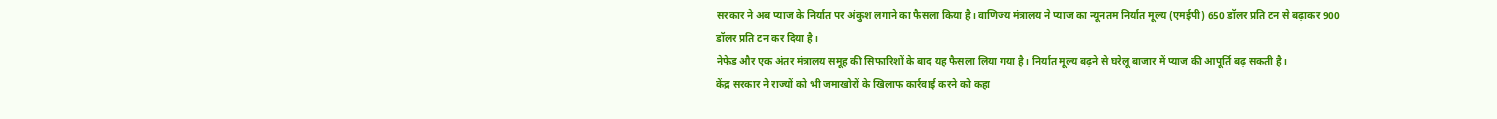सरकार ने अब प्याज के निर्यात पर अंकुश लगाने का फैसला किया है। वाणिज्य मंत्रालय ने प्याज का न्यूनतम निर्यात मूल्य (एमईपी) 650 डॉलर प्रति टन से बढ़ाकर 900 डॉलर प्रति टन कर दिया है।
नेफेड और एक अंतर मंत्रालय समूह की सिफारिशों के बाद यह फैसला लिया गया है। निर्यात मूल्य बढ़ने से घरेलू बाजार में प्याज की आपूर्ति बढ़ सकती है।
केंद्र सरकार ने राज्यों को भी जमाखोरों के खिलाफ कार्रवाई करने को कहा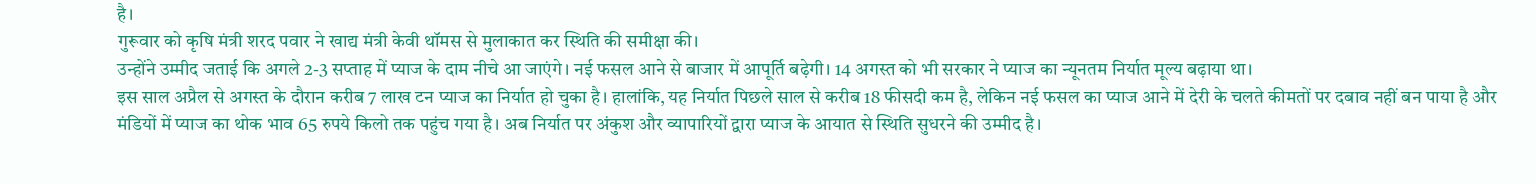है।
गुरूवार को कृषि मंत्री शरद पवार ने खाद्य मंत्री केवी थॉमस से मुलाकात कर स्थिति की समीक्षा की।
उन्होंने उम्मीद जताई कि अगले 2-3 सप्ताह में प्याज के दाम नीचे आ जाएंगे। नई फसल आने से बाजार में आपूर्ति बढ़ेगी। 14 अगस्त को भी सरकार ने प्याज का न्यूनतम निर्यात मूल्य बढ़ाया था।
इस साल अप्रैल से अगस्त के दौरान करीब 7 लाख टन प्याज का निर्यात हो चुका है। हालांकि, यह निर्यात पिछले साल से करीब 18 फीसदी कम है, लेकिन नई फसल का प्याज आने में देरी के चलते कीमतों पर दबाव नहीं बन पाया है और मंडियों में प्याज का थोक भाव 65 रुपये किलो तक पहुंच गया है। अब निर्यात पर अंकुश और व्यापारियों द्वारा प्याज के आयात से स्थिति सुधरने की उम्मीद है।